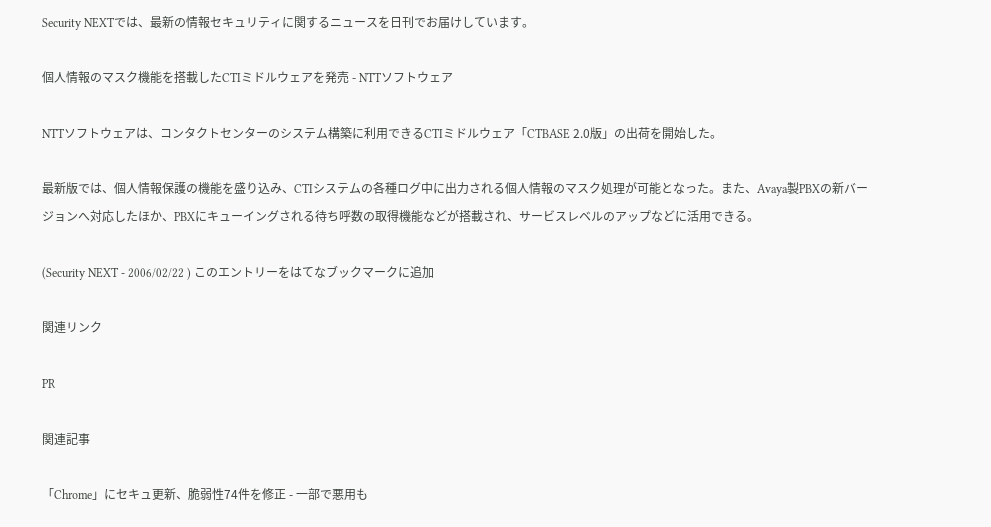Security NEXTでは、最新の情報セキュリティに関するニュースを日刊でお届けしています。

個人情報のマスク機能を搭載したCTIミドルウェアを発売 - NTTソフトウェア

NTTソフトウェアは、コンタクトセンターのシステム構築に利用できるCTIミドルウェア「CTBASE 2.0版」の出荷を開始した。

最新版では、個人情報保護の機能を盛り込み、CTIシステムの各種ログ中に出力される個人情報のマスク処理が可能となった。また、Avaya製PBXの新バージョンへ対応したほか、PBXにキューイングされる待ち呼数の取得機能などが搭載され、サービスレベルのアップなどに活用できる。

(Security NEXT - 2006/02/22 ) このエントリーをはてなブックマークに追加

関連リンク

PR

関連記事

「Chrome」にセキュ更新、脆弱性74件を修正 - 一部で悪用も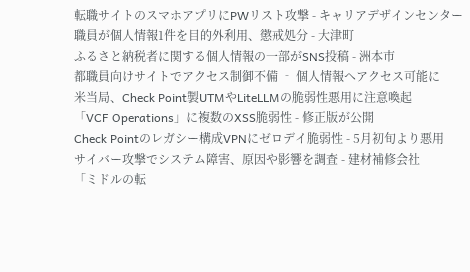転職サイトのスマホアプリにPWリスト攻撃 - キャリアデザインセンター
職員が個人情報1件を目的外利用、懲戒処分 - 大津町
ふるさと納税者に関する個人情報の一部がSNS投稿 - 洲本市
都職員向けサイトでアクセス制御不備 ‐ 個人情報へアクセス可能に
米当局、Check Point製UTMやLiteLLMの脆弱性悪用に注意喚起
「VCF Operations」に複数のXSS脆弱性 - 修正版が公開
Check Pointのレガシー構成VPNにゼロデイ脆弱性 - 5月初旬より悪用
サイバー攻撃でシステム障害、原因や影響を調査 - 建材補修会社
「ミドルの転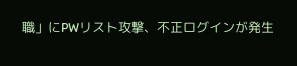職」にPWリスト攻撃、不正ログインが発生